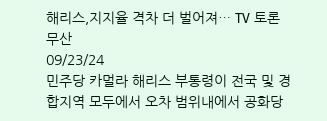해리스,지지율 격차 더 벌어져… TV 토론 무산
09/23/24
민주당 카멀라 해리스 부통령이 전국 및 경합지역 모두에서 오차 범위내에서 공화당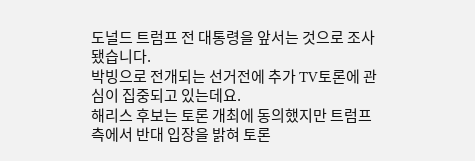도널드 트럼프 전 대통령을 앞서는 것으로 조사됐습니다.
박빙으로 전개되는 선거전에 추가 TV토론에 관심이 집중되고 있는데요.
해리스 후보는 토론 개최에 동의했지만 트럼프 측에서 반대 입장을 밝혀 토론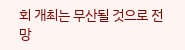회 개최는 무산될 것으로 전망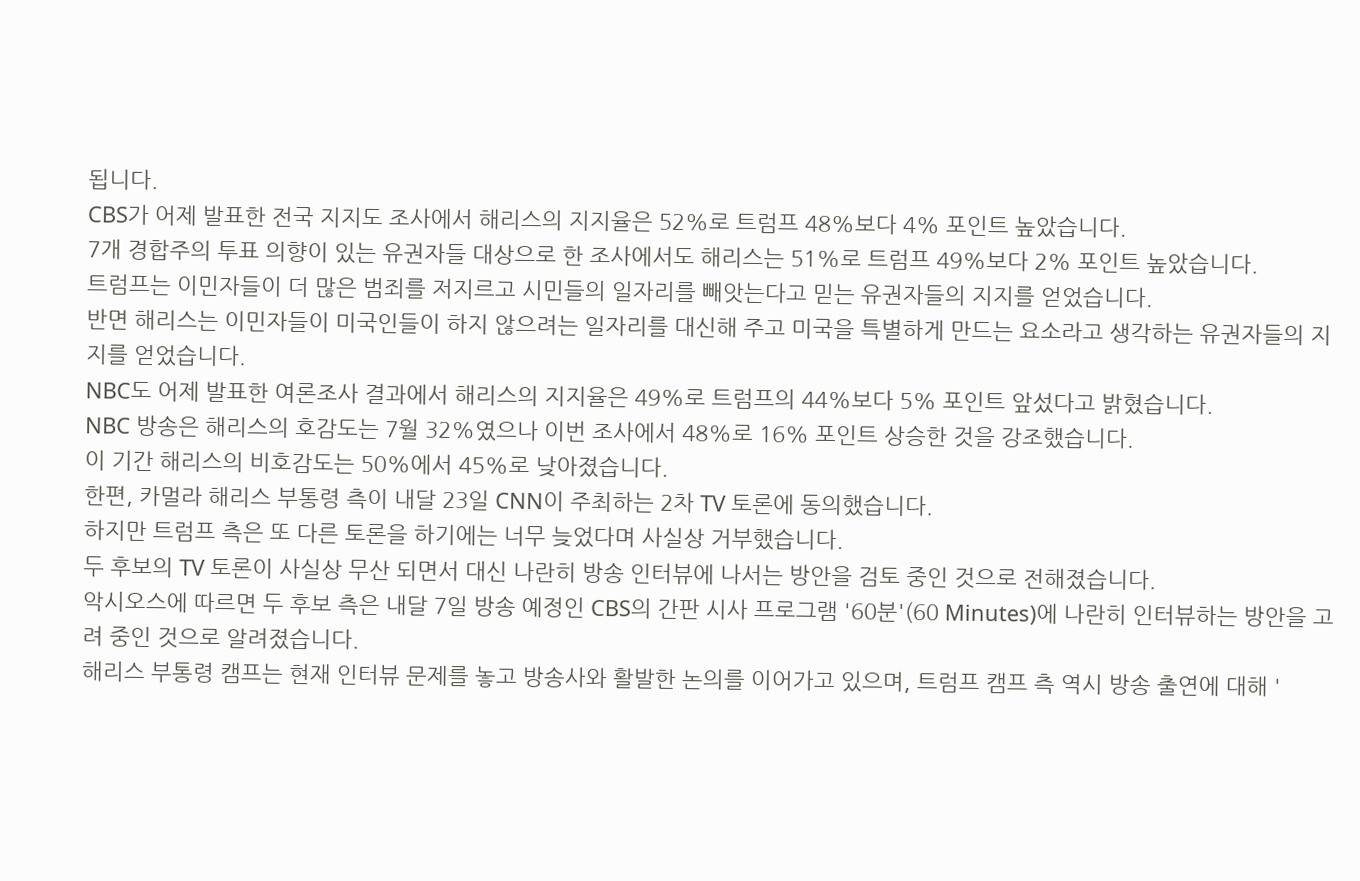됩니다.
CBS가 어제 발표한 전국 지지도 조사에서 해리스의 지지율은 52%로 트럼프 48%보다 4% 포인트 높았습니다.
7개 경합주의 투표 의향이 있는 유권자들 대상으로 한 조사에서도 해리스는 51%로 트럼프 49%보다 2% 포인트 높았습니다.
트럼프는 이민자들이 더 많은 범죄를 저지르고 시민들의 일자리를 빼앗는다고 믿는 유권자들의 지지를 얻었습니다.
반면 해리스는 이민자들이 미국인들이 하지 않으려는 일자리를 대신해 주고 미국을 특별하게 만드는 요소라고 생각하는 유권자들의 지지를 얻었습니다.
NBC도 어제 발표한 여론조사 결과에서 해리스의 지지율은 49%로 트럼프의 44%보다 5% 포인트 앞섰다고 밝혔습니다.
NBC 방송은 해리스의 호감도는 7월 32%였으나 이번 조사에서 48%로 16% 포인트 상승한 것을 강조했습니다.
이 기간 해리스의 비호감도는 50%에서 45%로 낮아졌습니다.
한편, 카멀라 해리스 부통령 측이 내달 23일 CNN이 주최하는 2차 TV 토론에 동의했습니다.
하지만 트럼프 측은 또 다른 토론을 하기에는 너무 늦었다며 사실상 거부했습니다.
두 후보의 TV 토론이 사실상 무산 되면서 대신 나란히 방송 인터뷰에 나서는 방안을 검토 중인 것으로 전해졌습니다.
악시오스에 따르면 두 후보 측은 내달 7일 방송 예정인 CBS의 간판 시사 프로그램 '60분'(60 Minutes)에 나란히 인터뷰하는 방안을 고려 중인 것으로 알려졌습니다.
해리스 부통령 캠프는 현재 인터뷰 문제를 놓고 방송사와 활발한 논의를 이어가고 있으며, 트럼프 캠프 측 역시 방송 출연에 대해 '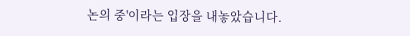논의 중'이라는 입장을 내놓았습니다.